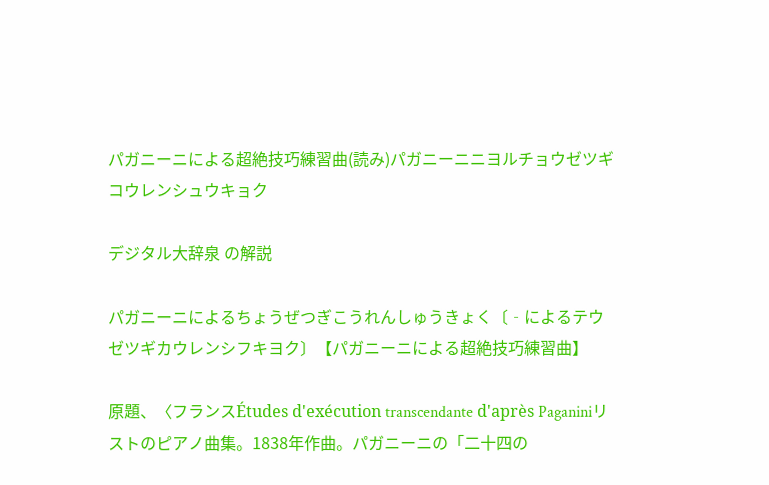パガニーニによる超絶技巧練習曲(読み)パガニーニニヨルチョウゼツギコウレンシュウキョク

デジタル大辞泉 の解説

パガニーニによるちょうぜつぎこうれんしゅうきょく〔‐によるテウゼツギカウレンシフキヨク〕【パガニーニによる超絶技巧練習曲】

原題、〈フランスÉtudes d'exécution transcendante d'après Paganiniリストのピアノ曲集。1838年作曲。パガニーニの「二十四の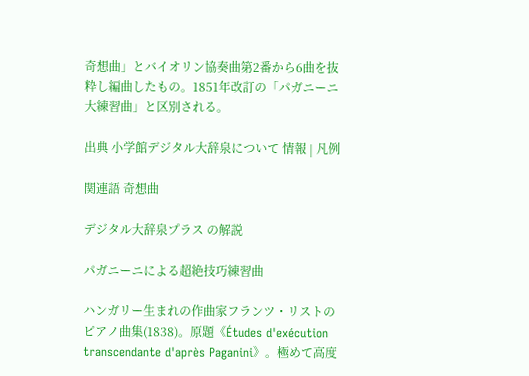奇想曲」とバイオリン協奏曲第2番から6曲を抜粋し編曲したもの。1851年改訂の「パガニーニ大練習曲」と区別される。

出典 小学館デジタル大辞泉について 情報 | 凡例

関連語 奇想曲

デジタル大辞泉プラス の解説

パガニーニによる超絶技巧練習曲

ハンガリー生まれの作曲家フランツ・リストのピアノ曲集(1838)。原題《Études d'exécution transcendante d'après Paganini》。極めて高度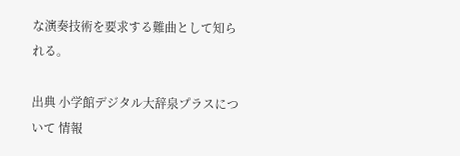な演奏技術を要求する難曲として知られる。

出典 小学館デジタル大辞泉プラスについて 情報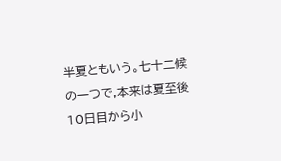半夏ともいう。七十二候の一つで,本来は夏至後 10日目から小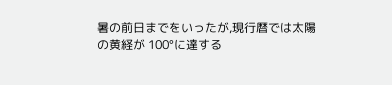暑の前日までをいったが,現行暦では太陽の黄経が 100°に達する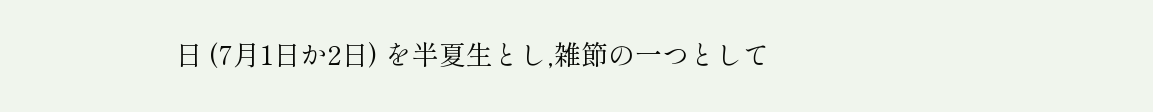日 (7月1日か2日) を半夏生とし,雑節の一つとして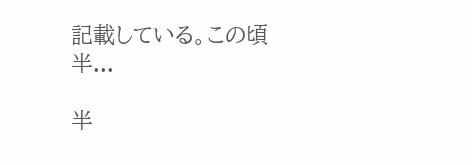記載している。この頃半...

半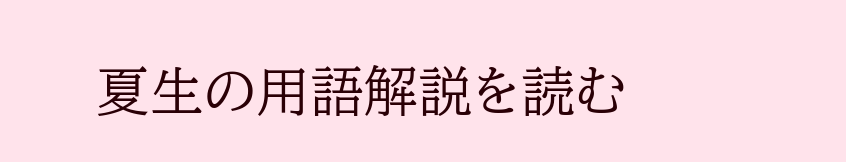夏生の用語解説を読む